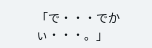「で・・・でかぃ・・・。」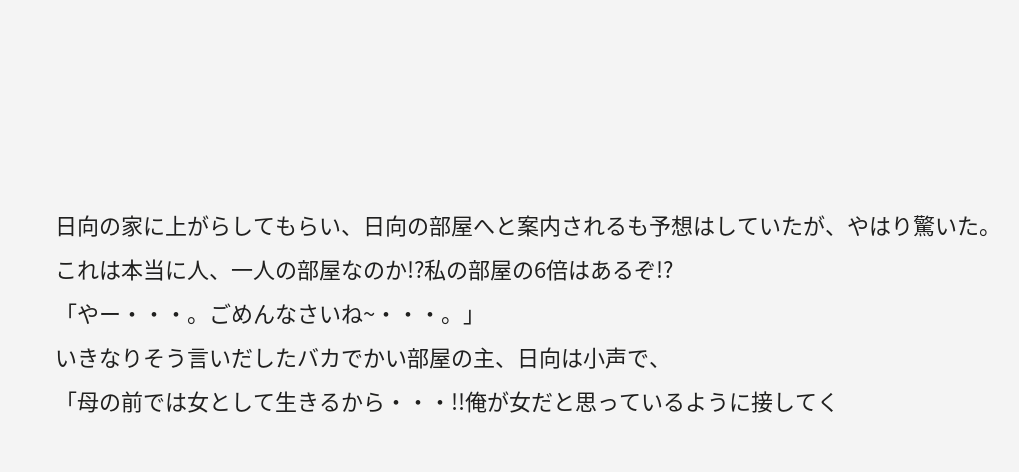日向の家に上がらしてもらい、日向の部屋へと案内されるも予想はしていたが、やはり驚いた。
これは本当に人、一人の部屋なのか!?私の部屋の6倍はあるぞ!?
「やー・・・。ごめんなさいね~・・・。」
いきなりそう言いだしたバカでかい部屋の主、日向は小声で、
「母の前では女として生きるから・・・!!俺が女だと思っているように接してく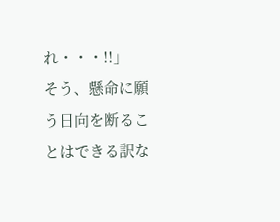れ・・・!!」
そう、懸命に願う日向を断ることはできる訳な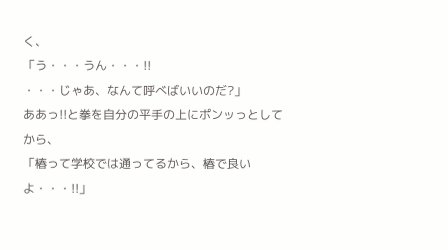く、
「う・・・うん・・・!!
・・・じゃあ、なんて呼べばいいのだ?」
ああっ!!と拳を自分の平手の上にポンッっとしてから、
「椿って学校では通ってるから、椿で良いよ・・・!!」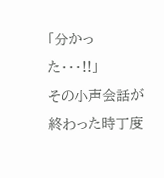「分かった・・・!!」
その小声会話が終わった時丁度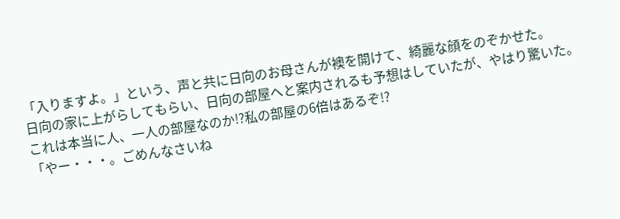「入りますよ。」という、声と共に日向のお母さんが襖を開けて、綺麗な顔をのぞかせた。
日向の家に上がらしてもらい、日向の部屋へと案内されるも予想はしていたが、やはり驚いた。
これは本当に人、一人の部屋なのか!?私の部屋の6倍はあるぞ!?
「やー・・・。ごめんなさいね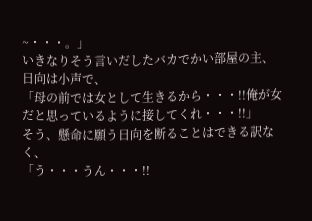~・・・。」
いきなりそう言いだしたバカでかい部屋の主、日向は小声で、
「母の前では女として生きるから・・・!!俺が女だと思っているように接してくれ・・・!!」
そう、懸命に願う日向を断ることはできる訳なく、
「う・・・うん・・・!!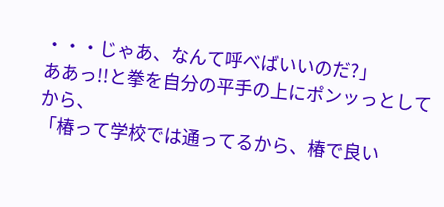・・・じゃあ、なんて呼べばいいのだ?」
ああっ!!と拳を自分の平手の上にポンッっとしてから、
「椿って学校では通ってるから、椿で良い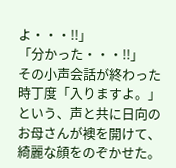よ・・・!!」
「分かった・・・!!」
その小声会話が終わった時丁度「入りますよ。」という、声と共に日向のお母さんが襖を開けて、綺麗な顔をのぞかせた。